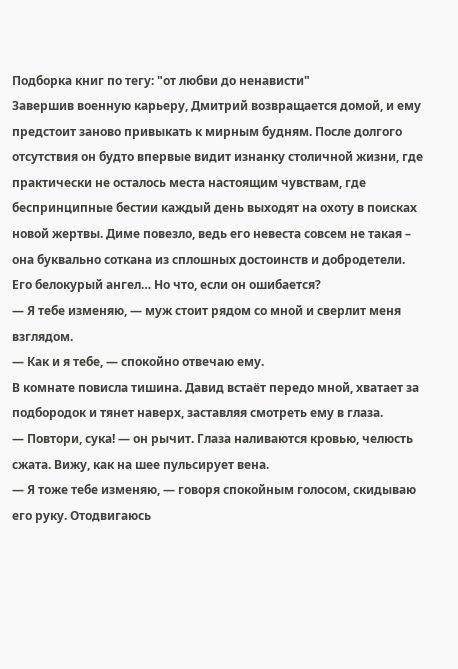Подборка книг по тегу: "от любви до ненависти"
Завершив военную карьеру, Дмитрий возвращается домой, и ему предстоит заново привыкать к мирным будням. После долгого отсутствия он будто впервые видит изнанку столичной жизни, где практически не осталось места настоящим чувствам, где беспринципные бестии каждый день выходят на охоту в поисках новой жертвы. Диме повезло, ведь его невеста совсем не такая – она буквально соткана из сплошных достоинств и добродетели. Его белокурый ангел… Но что, если он ошибается?
— Я тебе изменяю, — муж стоит рядом со мной и сверлит меня взглядом.
— Как и я тебе, — спокойно отвечаю ему.
В комнате повисла тишина. Давид встаёт передо мной, хватает за подбородок и тянет наверх, заставляя смотреть ему в глаза.
— Повтори, сука! — он рычит. Глаза наливаются кровью, челюсть сжата. Вижу, как на шее пульсирует вена.
— Я тоже тебе изменяю, — говоря спокойным голосом, скидываю его руку. Отодвигаюсь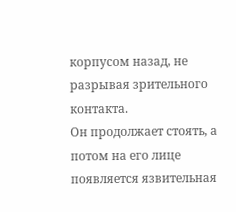корпусом назад, не разрывая зрительного контакта.
Он продолжает стоять, а потом на его лице появляется язвительная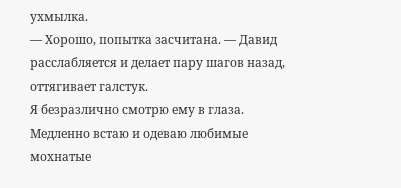ухмылка.
— Хорошо, попытка засчитана. — Давид расслабляется и делает пару шагов назад, оттягивает галстук.
Я безразлично смотрю ему в глаза. Медленно встаю и одеваю любимые мохнатые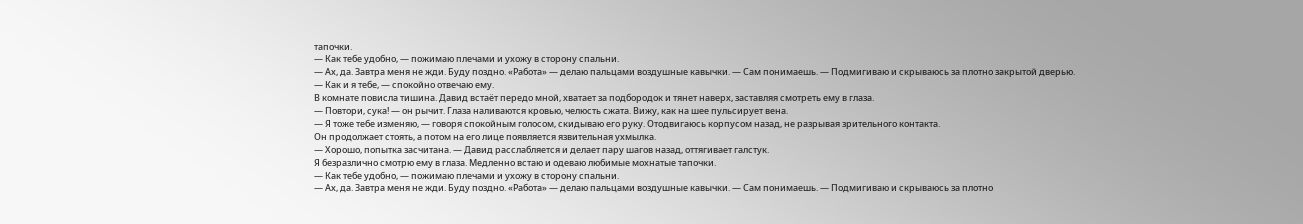тапочки.
— Как тебе удобно, — пожимаю плечами и ухожу в сторону спальни.
— Ах, да. Завтра меня не жди. Буду поздно. «Работа» — делаю пальцами воздушные кавычки. — Сам понимаешь. — Подмигиваю и скрываюсь за плотно закрытой дверью.
— Как и я тебе, — спокойно отвечаю ему.
В комнате повисла тишина. Давид встаёт передо мной, хватает за подбородок и тянет наверх, заставляя смотреть ему в глаза.
— Повтори, сука! — он рычит. Глаза наливаются кровью, челюсть сжата. Вижу, как на шее пульсирует вена.
— Я тоже тебе изменяю, — говоря спокойным голосом, скидываю его руку. Отодвигаюсь корпусом назад, не разрывая зрительного контакта.
Он продолжает стоять, а потом на его лице появляется язвительная ухмылка.
— Хорошо, попытка засчитана. — Давид расслабляется и делает пару шагов назад, оттягивает галстук.
Я безразлично смотрю ему в глаза. Медленно встаю и одеваю любимые мохнатые тапочки.
— Как тебе удобно, — пожимаю плечами и ухожу в сторону спальни.
— Ах, да. Завтра меня не жди. Буду поздно. «Работа» — делаю пальцами воздушные кавычки. — Сам понимаешь. — Подмигиваю и скрываюсь за плотно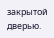закрытой дверью.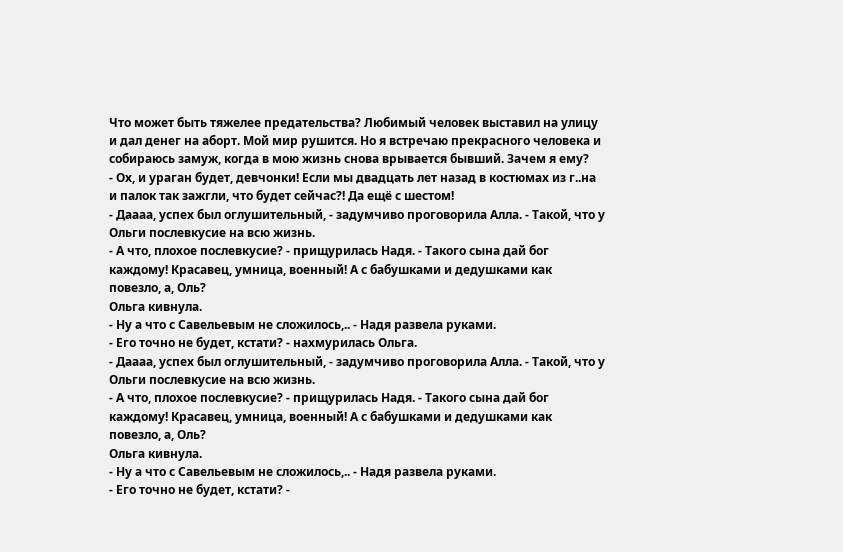Что может быть тяжелее предательства? Любимый человек выставил на улицу и дал денег на аборт. Мой мир рушится. Но я встречаю прекрасного человека и собираюсь замуж, когда в мою жизнь снова врывается бывший. Зачем я ему?
- Ох, и ураган будет, девчонки! Если мы двадцать лет назад в костюмах из г..на и палок так зажгли, что будет сейчас?! Да ещё с шестом!
- Даааа, успех был оглушительный, - задумчиво проговорила Алла. - Такой, что у Ольги послевкусие на всю жизнь.
- А что, плохое послевкусие? - прищурилась Надя. - Такого сына дай бог каждому! Красавец, умница, военный! А с бабушками и дедушками как повезло, а, Оль?
Ольга кивнула.
- Ну а что с Савельевым не сложилось,.. - Надя развела руками.
- Его точно не будет, кстати? - нахмурилась Ольга.
- Даааа, успех был оглушительный, - задумчиво проговорила Алла. - Такой, что у Ольги послевкусие на всю жизнь.
- А что, плохое послевкусие? - прищурилась Надя. - Такого сына дай бог каждому! Красавец, умница, военный! А с бабушками и дедушками как повезло, а, Оль?
Ольга кивнула.
- Ну а что с Савельевым не сложилось,.. - Надя развела руками.
- Его точно не будет, кстати? -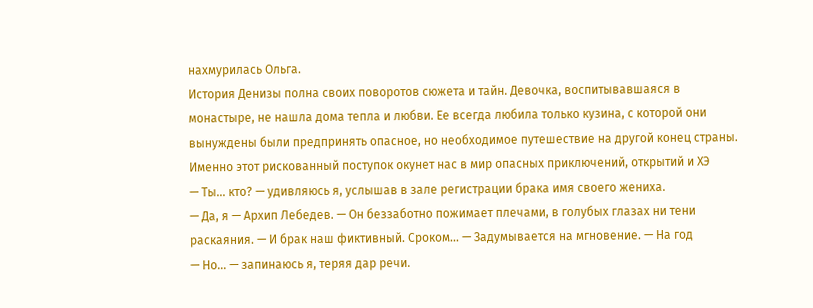нахмурилась Ольга.
История Денизы полна своих поворотов сюжета и тайн. Девочка, воспитывавшаяся в монастыре, не нашла дома тепла и любви. Ее всегда любила только кузина, с которой они вынуждены были предпринять опасное, но необходимое путешествие на другой конец страны. Именно этот рискованный поступок окунет нас в мир опасных приключений, открытий и ХЭ
— Ты... кто? — удивляюсь я, услышав в зале регистрации брака имя своего жениха.
— Да, я — Архип Лебедев. — Он беззаботно пожимает плечами, в голубых глазах ни тени раскаяния. — И брак наш фиктивный. Сроком... — Задумывается на мгновение. — На год
— Но... — запинаюсь я, теряя дар речи.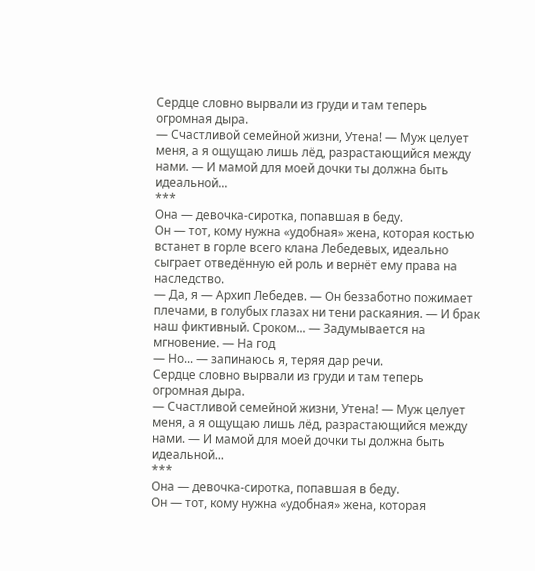Сердце словно вырвали из груди и там теперь огромная дыра.
— Счастливой семейной жизни, Утена! — Муж целует меня, а я ощущаю лишь лёд, разрастающийся между нами. — И мамой для моей дочки ты должна быть идеальной...
***
Она — девочка-сиротка, попавшая в беду.
Он — тот, кому нужна «удобная» жена, которая костью встанет в горле всего клана Лебедевых, идеально сыграет отведённую ей роль и вернёт ему права на наследство.
— Да, я — Архип Лебедев. — Он беззаботно пожимает плечами, в голубых глазах ни тени раскаяния. — И брак наш фиктивный. Сроком... — Задумывается на мгновение. — На год
— Но... — запинаюсь я, теряя дар речи.
Сердце словно вырвали из груди и там теперь огромная дыра.
— Счастливой семейной жизни, Утена! — Муж целует меня, а я ощущаю лишь лёд, разрастающийся между нами. — И мамой для моей дочки ты должна быть идеальной...
***
Она — девочка-сиротка, попавшая в беду.
Он — тот, кому нужна «удобная» жена, которая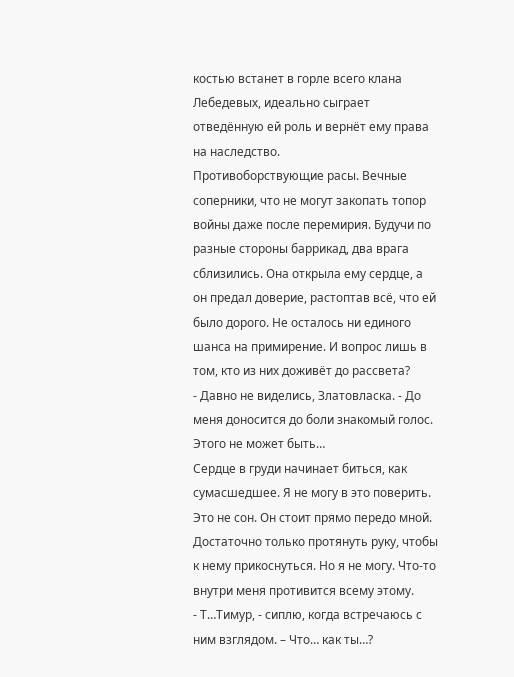костью встанет в горле всего клана Лебедевых, идеально сыграет отведённую ей роль и вернёт ему права на наследство.
Противоборствующие расы. Вечные соперники, что не могут закопать топор войны даже после перемирия. Будучи по разные стороны баррикад, два врага сблизились. Она открыла ему сердце, а он предал доверие, растоптав всё, что ей было дорого. Не осталось ни единого шанса на примирение. И вопрос лишь в том, кто из них доживёт до рассвета?
- Давно не виделись, Златовласка. - До меня доносится до боли знакомый голос.
Этого не может быть…
Сердце в груди начинает биться, как сумасшедшее. Я не могу в это поверить. Это не сон. Он стоит прямо передо мной. Достаточно только протянуть руку, чтобы к нему прикоснуться. Но я не могу. Что-то внутри меня противится всему этому.
- Т…Тимур, - сиплю, когда встречаюсь с ним взглядом. – Что… как ты…?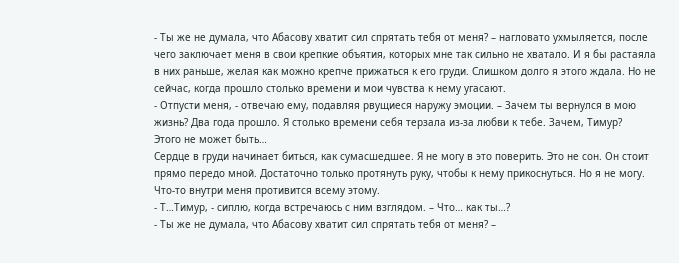- Ты же не думала, что Абасову хватит сил спрятать тебя от меня? – нагловато ухмыляется, после чего заключает меня в свои крепкие объятия, которых мне так сильно не хватало. И я бы растаяла в них раньше, желая как можно крепче прижаться к его груди. Слишком долго я этого ждала. Но не сейчас, когда прошло столько времени и мои чувства к нему угасают.
- Отпусти меня, - отвечаю ему, подавляя рвущиеся наружу эмоции. – Зачем ты вернулся в мою жизнь? Два года прошло. Я столько времени себя терзала из-за любви к тебе. Зачем, Тимур?
Этого не может быть…
Сердце в груди начинает биться, как сумасшедшее. Я не могу в это поверить. Это не сон. Он стоит прямо передо мной. Достаточно только протянуть руку, чтобы к нему прикоснуться. Но я не могу. Что-то внутри меня противится всему этому.
- Т…Тимур, - сиплю, когда встречаюсь с ним взглядом. – Что… как ты…?
- Ты же не думала, что Абасову хватит сил спрятать тебя от меня? –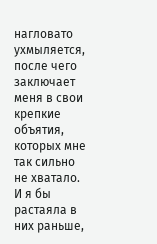нагловато ухмыляется, после чего заключает меня в свои крепкие объятия, которых мне так сильно не хватало. И я бы растаяла в них раньше,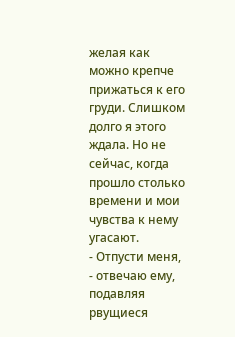желая как можно крепче прижаться к его груди. Слишком долго я этого ждала. Но не сейчас, когда прошло столько времени и мои чувства к нему угасают.
- Отпусти меня, - отвечаю ему, подавляя рвущиеся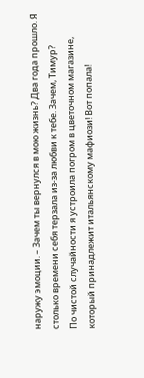наружу эмоции. – Зачем ты вернулся в мою жизнь? Два года прошло. Я столько времени себя терзала из-за любви к тебе. Зачем, Тимур?
По чистой случайности я устроила погром в цветочном магазине, который принадлежит итальянскому мафиози! Вот попала!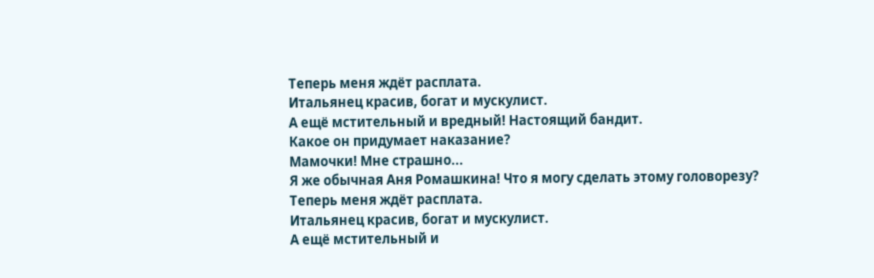Теперь меня ждёт расплата.
Итальянец красив, богат и мускулист.
А ещё мстительный и вредный! Настоящий бандит.
Какое он придумает наказание?
Мамочки! Мне страшно...
Я же обычная Аня Ромашкина! Что я могу сделать этому головорезу?
Теперь меня ждёт расплата.
Итальянец красив, богат и мускулист.
А ещё мстительный и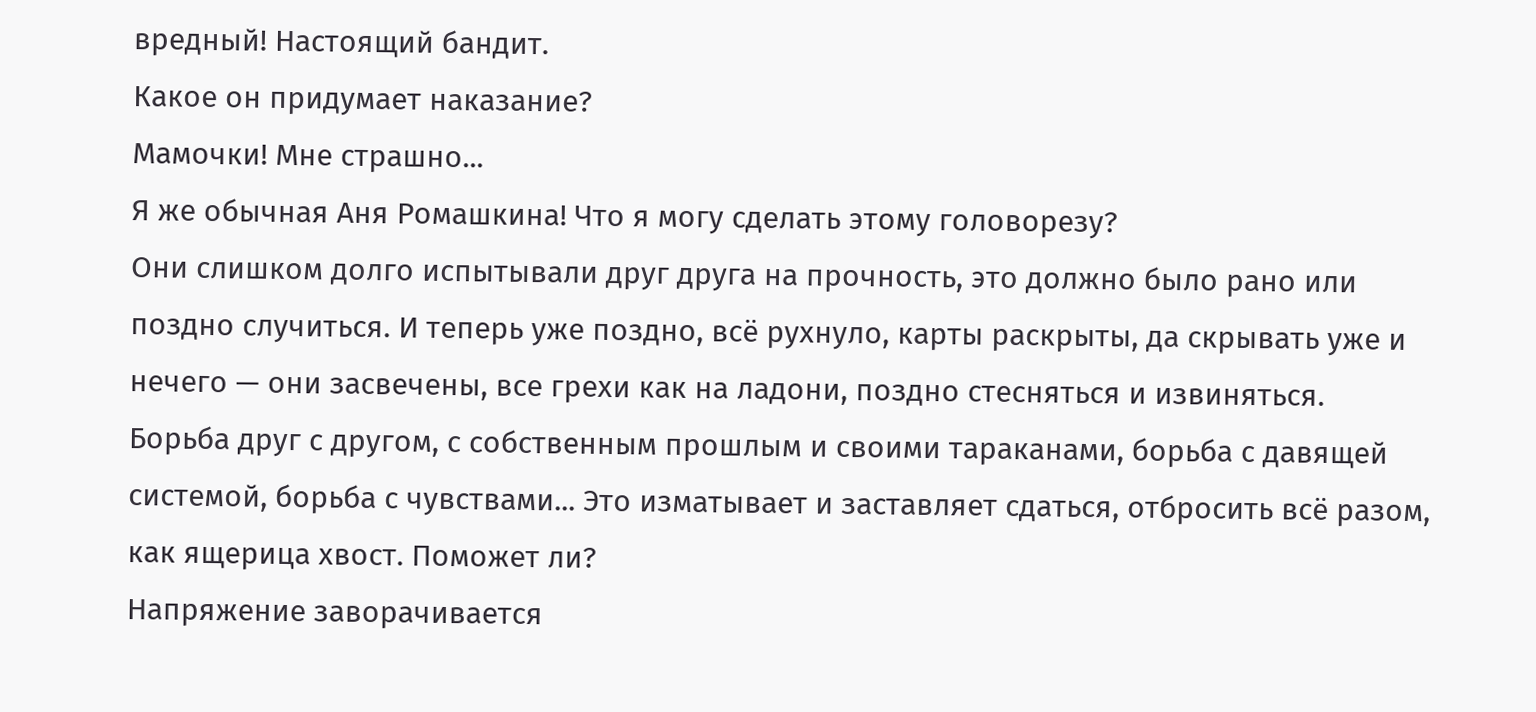вредный! Настоящий бандит.
Какое он придумает наказание?
Мамочки! Мне страшно...
Я же обычная Аня Ромашкина! Что я могу сделать этому головорезу?
Они слишком долго испытывали друг друга на прочность, это должно было рано или поздно случиться. И теперь уже поздно, всё рухнуло, карты раскрыты, да скрывать уже и нечего — они засвечены, все грехи как на ладони, поздно стесняться и извиняться.
Борьба друг с другом, с собственным прошлым и своими тараканами, борьба с давящей системой, борьба с чувствами... Это изматывает и заставляет сдаться, отбросить всё разом, как ящерица хвост. Поможет ли?
Напряжение заворачивается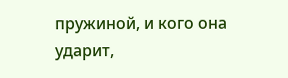пружиной, и кого она ударит,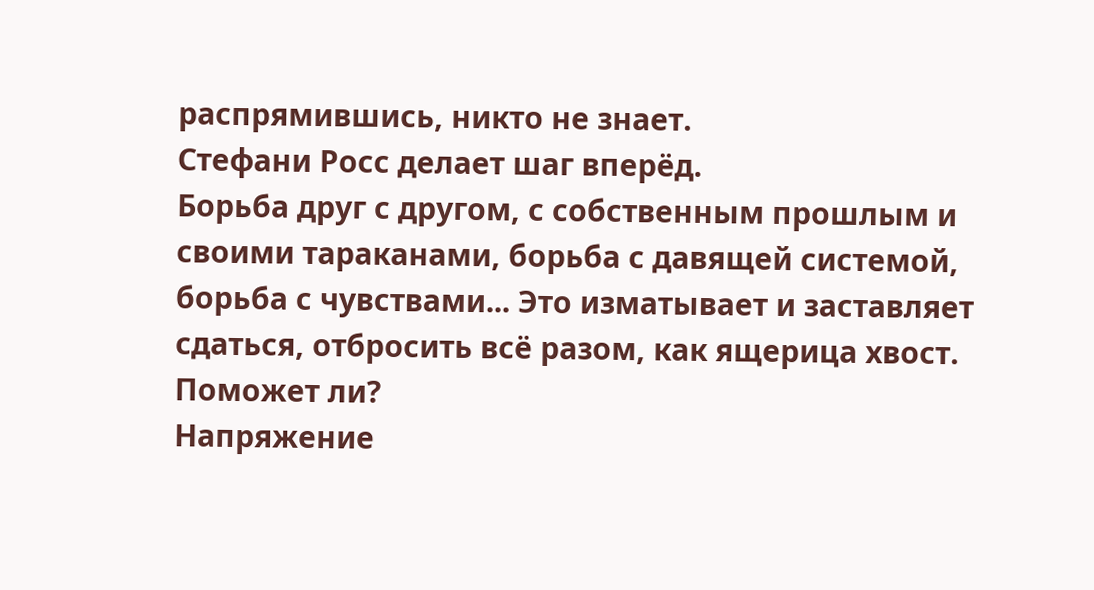распрямившись, никто не знает.
Стефани Росс делает шаг вперёд.
Борьба друг с другом, с собственным прошлым и своими тараканами, борьба с давящей системой, борьба с чувствами... Это изматывает и заставляет сдаться, отбросить всё разом, как ящерица хвост. Поможет ли?
Напряжение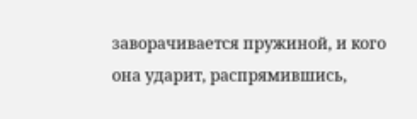заворачивается пружиной, и кого она ударит, распрямившись,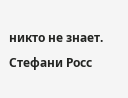никто не знает.
Стефани Росс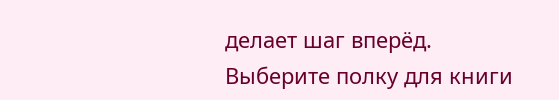делает шаг вперёд.
Выберите полку для книги